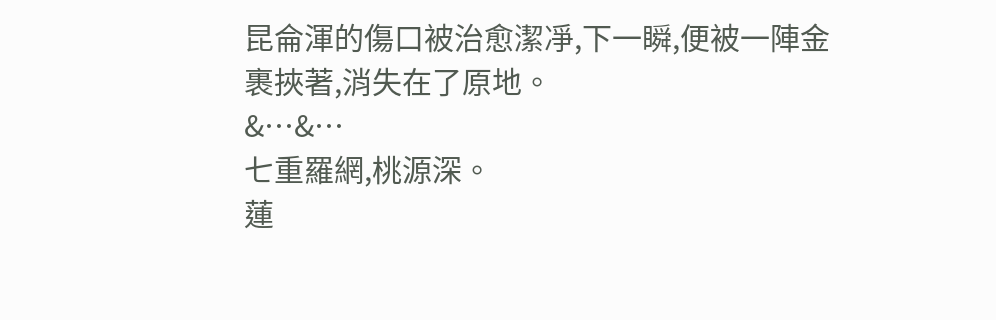昆侖渾的傷口被治愈潔凈,下一瞬,便被一陣金裹挾著,消失在了原地。
&…&…
七重羅網,桃源深。
蓮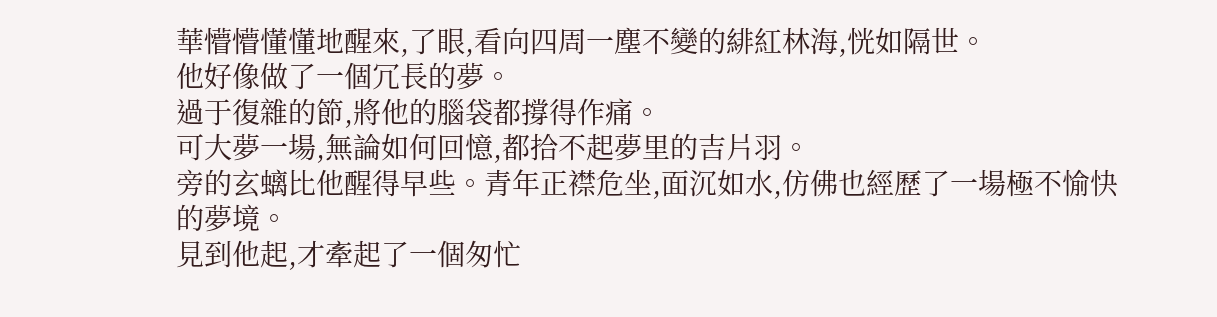華懵懵懂懂地醒來,了眼,看向四周一塵不變的緋紅林海,恍如隔世。
他好像做了一個冗長的夢。
過于復雜的節,將他的腦袋都撐得作痛。
可大夢一場,無論如何回憶,都拾不起夢里的吉片羽。
旁的玄螭比他醒得早些。青年正襟危坐,面沉如水,仿佛也經歷了一場極不愉快的夢境。
見到他起,才牽起了一個匆忙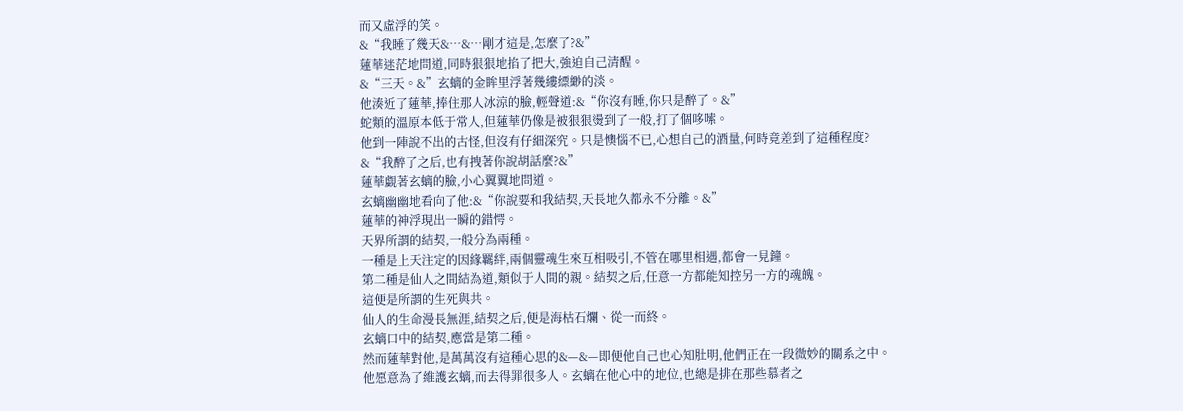而又虛浮的笑。
&“我睡了幾天&…&…剛才這是,怎麼了?&”
蓮華迷茫地問道,同時狠狠地掐了把大,強迫自己清醒。
&“三天。&”玄螭的金眸里浮著幾縷縹緲的淡。
他湊近了蓮華,捧住那人冰涼的臉,輕聲道:&“你沒有睡,你只是醉了。&”
蛇類的溫原本低于常人,但蓮華仍像是被狠狠燙到了一般,打了個哆嗦。
他到一陣說不出的古怪,但沒有仔細深究。只是懊惱不已,心想自己的酒量,何時竟差到了這種程度?
&“我醉了之后,也有拽著你說胡話麼?&”
蓮華覷著玄螭的臉,小心翼翼地問道。
玄螭幽幽地看向了他:&“你說要和我結契,天長地久都永不分離。&”
蓮華的神浮現出一瞬的錯愕。
天界所謂的結契,一般分為兩種。
一種是上天注定的因緣羈絆,兩個靈魂生來互相吸引,不管在哪里相遇,都會一見鐘。
第二種是仙人之間結為道,類似于人間的親。結契之后,任意一方都能知控另一方的魂魄。
這便是所謂的生死與共。
仙人的生命漫長無涯,結契之后,便是海枯石爛、從一而終。
玄螭口中的結契,應當是第二種。
然而蓮華對他,是萬萬沒有這種心思的&—&—即便他自己也心知肚明,他們正在一段微妙的關系之中。
他愿意為了維護玄螭,而去得罪很多人。玄螭在他心中的地位,也總是排在那些慕者之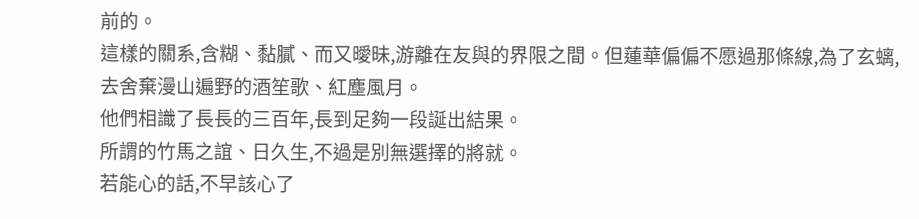前的。
這樣的關系,含糊、黏膩、而又曖昧,游離在友與的界限之間。但蓮華偏偏不愿過那條線,為了玄螭,去舍棄漫山遍野的酒笙歌、紅塵風月。
他們相識了長長的三百年,長到足夠一段誕出結果。
所謂的竹馬之誼、日久生,不過是別無選擇的將就。
若能心的話,不早該心了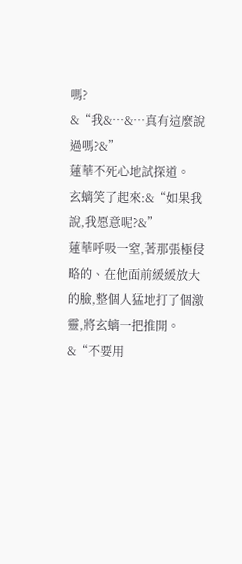嗎?
&“我&…&…真有這麼說過嗎?&”
蓮華不死心地試探道。
玄螭笑了起來:&“如果我說,我愿意呢?&”
蓮華呼吸一窒,著那張極侵略的、在他面前緩緩放大的臉,整個人猛地打了個激靈,將玄螭一把推開。
&“不要用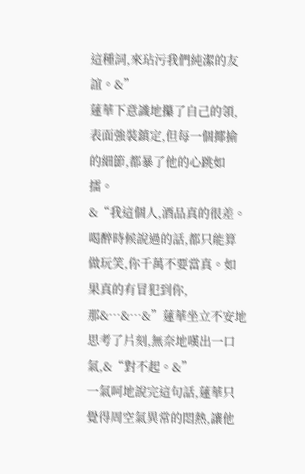這種詞,來玷污我們純潔的友誼。&”
蓮華下意識地攥了自己的領,表面強裝鎮定,但每一個揶揄的細節,都暴了他的心跳如擂。
&“我這個人,酒品真的很差。喝醉時候說過的話,都只能算做玩笑,你千萬不要當真。如果真的有冒犯到你,那&…&…&”蓮華坐立不安地思考了片刻,無奈地嘆出一口氣,&“對不起。&”
一氣呵地說完這句話,蓮華只覺得周空氣異常的悶熱,讓他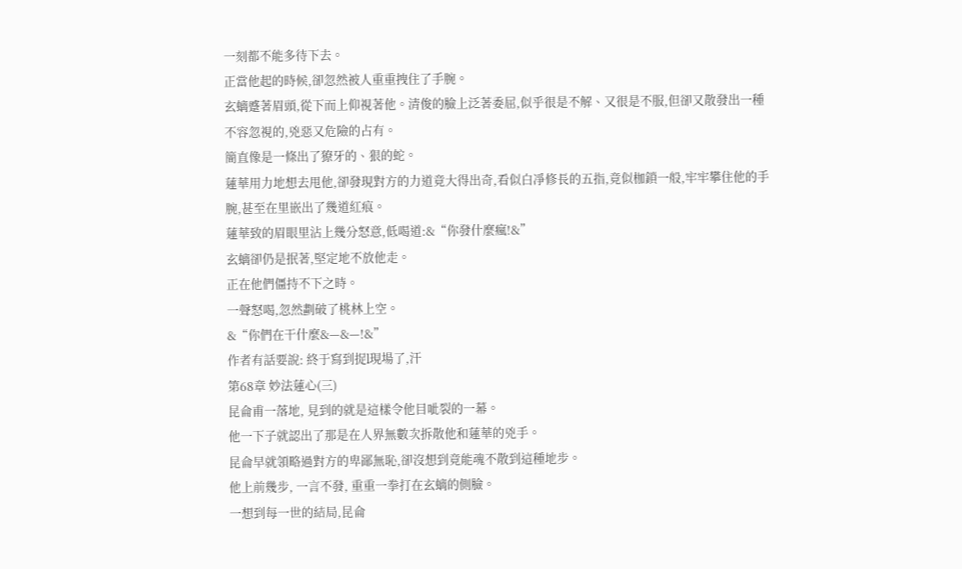一刻都不能多待下去。
正當他起的時候,卻忽然被人重重拽住了手腕。
玄螭蹙著眉頭,從下而上仰視著他。清俊的臉上泛著委屈,似乎很是不解、又很是不服,但卻又散發出一種不容忽視的,兇惡又危險的占有。
簡直像是一條出了獠牙的、狠的蛇。
蓮華用力地想去甩他,卻發現對方的力道竟大得出奇,看似白凈修長的五指,竟似枷鎖一般,牢牢攀住他的手腕,甚至在里嵌出了幾道紅痕。
蓮華致的眉眼里沾上幾分怒意,低喝道:&“你發什麼瘋!&”
玄螭卻仍是抿著,堅定地不放他走。
正在他們僵持不下之時。
一聲怒喝,忽然劃破了桃林上空。
&“你們在干什麼&—&—!&”
作者有話要說: 終于寫到捉l現場了,汗
第68章 妙法蓮心(三)
昆侖甫一落地, 見到的就是這樣令他目呲裂的一幕。
他一下子就認出了那是在人界無數次拆散他和蓮華的兇手。
昆侖早就領略過對方的卑鄙無恥,卻沒想到竟能魂不散到這種地步。
他上前幾步, 一言不發, 重重一拳打在玄螭的側臉。
一想到每一世的結局,昆侖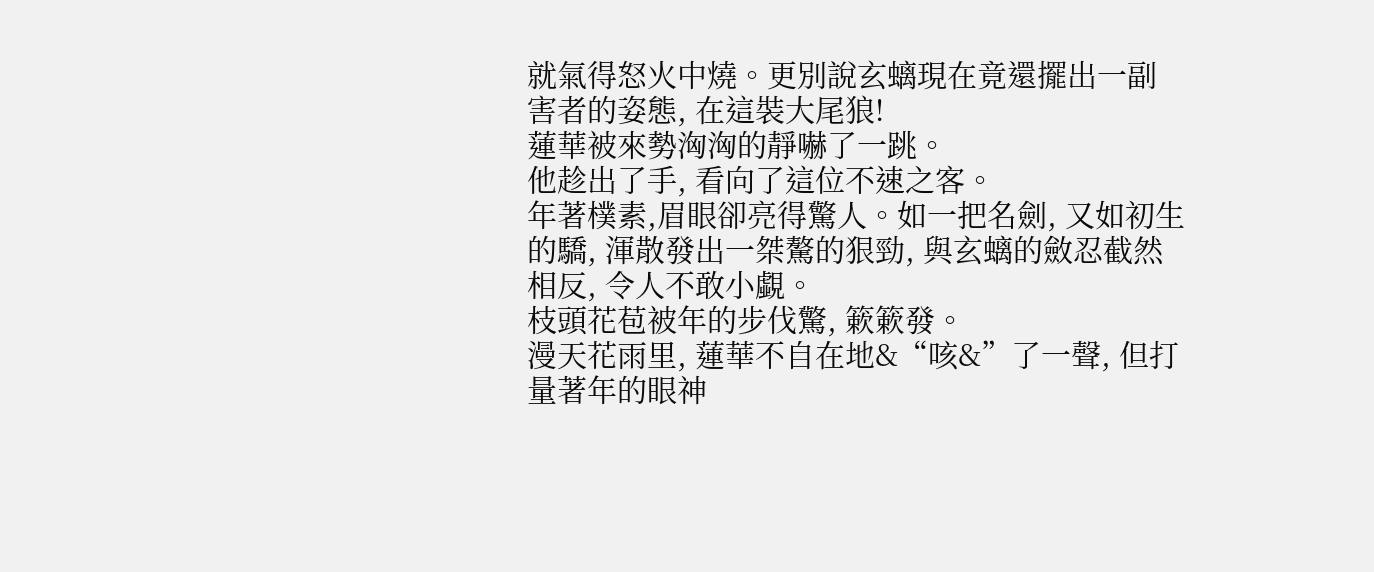就氣得怒火中燒。更別說玄螭現在竟還擺出一副害者的姿態, 在這裝大尾狼!
蓮華被來勢洶洶的靜嚇了一跳。
他趁出了手, 看向了這位不速之客。
年著樸素,眉眼卻亮得驚人。如一把名劍, 又如初生的驕, 渾散發出一桀驁的狠勁, 與玄螭的斂忍截然相反, 令人不敢小覷。
枝頭花苞被年的步伐驚, 簌簌發。
漫天花雨里, 蓮華不自在地&“咳&”了一聲, 但打量著年的眼神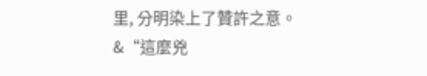里, 分明染上了贊許之意。
&“這麼兇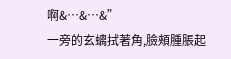啊&…&…&”
一旁的玄螭拭著角,臉頰腫脹起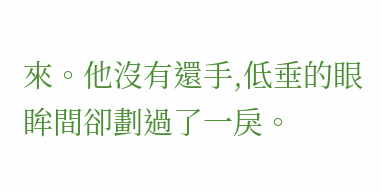來。他沒有還手,低垂的眼眸間卻劃過了一戾。